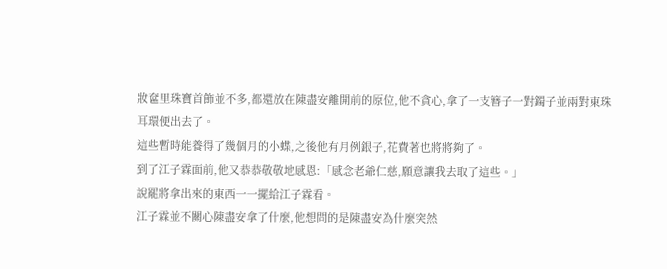妝奩里珠寶首飾並不多,都還放在陳盡安離開前的原位,他不貪心,拿了一支簪子一對鐲子並兩對東珠耳環便出去了。
這些暫時能養得了幾個月的小蝶,之後他有月例銀子,花費著也將將夠了。
到了江子霖面前,他又恭恭敬敬地感恩:「感念老爺仁慈,願意讓我去取了這些。」
說罷將拿出來的東西一一擺給江子霖看。
江子霖並不關心陳盡安拿了什麼,他想問的是陳盡安為什麼突然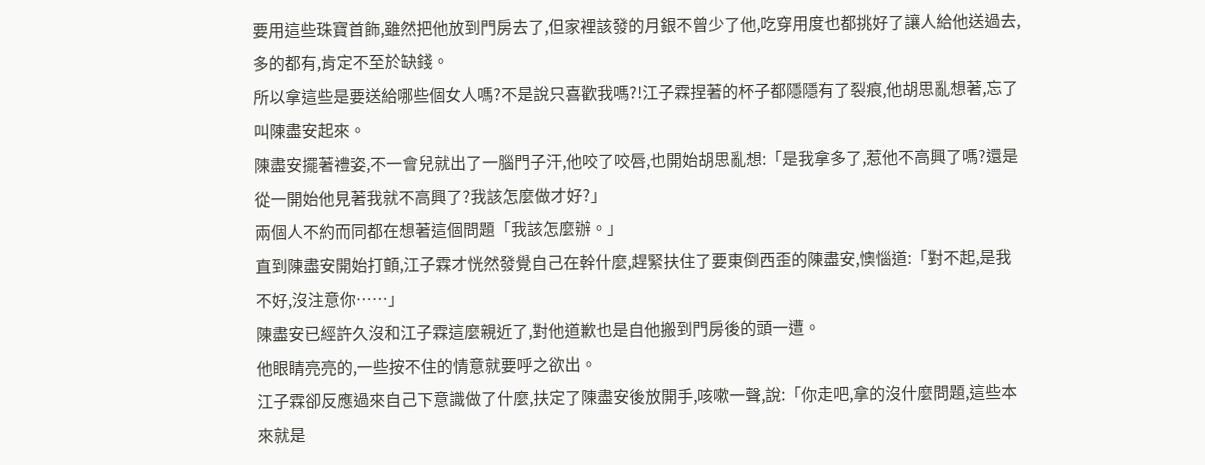要用這些珠寶首飾,雖然把他放到門房去了,但家裡該發的月銀不曾少了他,吃穿用度也都挑好了讓人給他送過去,多的都有,肯定不至於缺錢。
所以拿這些是要送給哪些個女人嗎?不是說只喜歡我嗎?!江子霖捏著的杯子都隱隱有了裂痕,他胡思亂想著,忘了叫陳盡安起來。
陳盡安擺著禮姿,不一會兒就出了一腦門子汗,他咬了咬唇,也開始胡思亂想:「是我拿多了,惹他不高興了嗎?還是從一開始他見著我就不高興了?我該怎麼做才好?」
兩個人不約而同都在想著這個問題「我該怎麼辦。」
直到陳盡安開始打顫,江子霖才恍然發覺自己在幹什麼,趕緊扶住了要東倒西歪的陳盡安,懊惱道:「對不起,是我不好,沒注意你……」
陳盡安已經許久沒和江子霖這麼親近了,對他道歉也是自他搬到門房後的頭一遭。
他眼睛亮亮的,一些按不住的情意就要呼之欲出。
江子霖卻反應過來自己下意識做了什麼,扶定了陳盡安後放開手,咳嗽一聲,說:「你走吧,拿的沒什麼問題,這些本來就是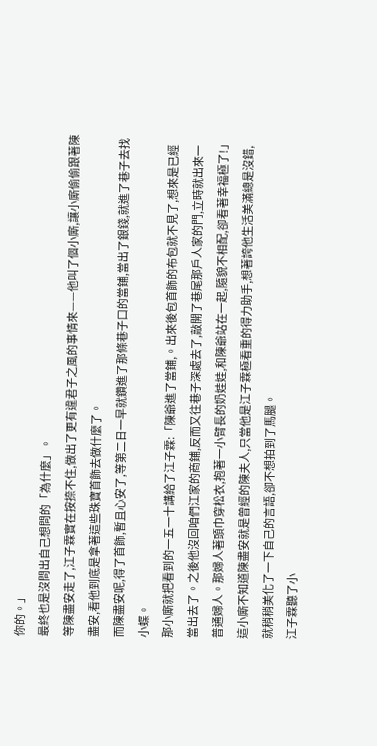你的。」
最終也是沒問出自己想問的「為什麼」。
等陳盡安走了,江子霖實在按捺不住,做出了更有違君子之風的事情來——他叫了個小廝,讓小廝偷偷跟著陳盡安,看他到底是拿著這些珠寶首飾去做什麼了。
而陳盡安呢,得了首飾,暫且心安了,等第二日一早就鑽進了那條巷子口的當鋪,當出了銀錢,就進了巷子去找小蝶。
那小廝就把看到的一五一十講給了江子霖:「陳爺進了當鋪,。出來後包首飾的布包就不見了,想來是已經當出去了。之後他沒回咱們江家的商鋪,反而又往巷子深處去了,敲開了巷尾那戶人家的門,立時就出來一普通婦人。那婦人著頭巾穿松衣,抱著一小臂長的奶娃娃,和陳爺站在一起,隨貌不相配,卻看著幸福極了!」
這小廝不知道陳盡安就是曾經的陳夫人,只當他是江子霖極看重的得力助手,想著誇他生活美滿總是沒錯,就稍稍美化了一下自己的言語,卻不想拍到了馬腿。
江子霖聽了小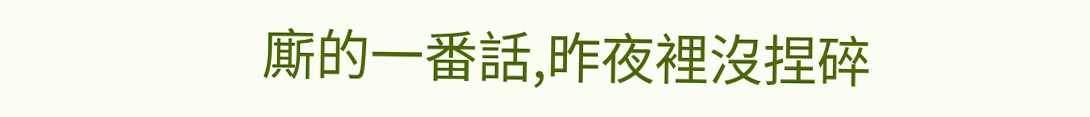廝的一番話,昨夜裡沒捏碎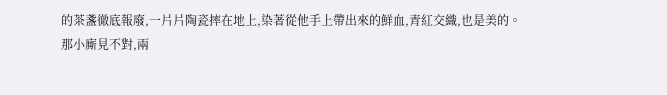的茶盞徹底報廢,一片片陶瓷摔在地上,染著從他手上帶出來的鮮血,青紅交織,也是美的。
那小廝見不對,兩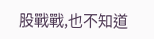股戰戰,也不知道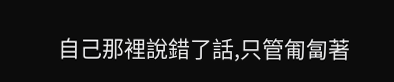自己那裡說錯了話,只管匍匐著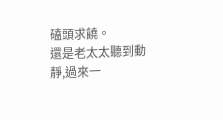磕頭求饒。
還是老太太聽到動靜,過來一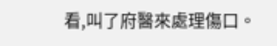看,叫了府醫來處理傷口。